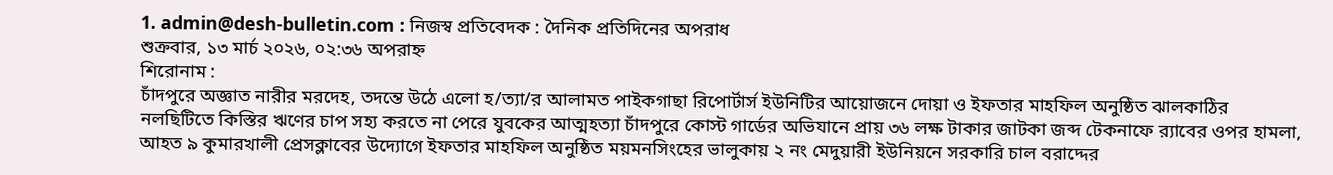1. admin@desh-bulletin.com : নিজস্ব প্রতিবেদক : দৈনিক প্রতিদিনের অপরাধ
শুক্রবার, ১৩ মার্চ ২০২৬, ০২:৩৬ অপরাহ্ন
শিরোনাম :
চাঁদপুরে অজ্ঞাত নারীর মরদেহ, তদন্তে উঠে এলো হ/ত্যা/র আলামত পাইকগাছা রিপোর্টার্স ইউনিটির আয়োজনে দোয়া ও ইফতার মাহফিল অনুষ্ঠিত ঝালকাঠির নলছিটিতে কিস্তির ঋণের চাপ সহ্য করতে না পেরে যুবকের আত্মহত্যা চাঁদপুরে কোস্ট গার্ডের অভিযানে প্রায় ৩৬ লক্ষ টাকার জাটকা জব্দ টেকনাফে র‍্যাবের ওপর হামলা, আহত ৯ কুমারখালী প্রেসক্লাবের উদ্যোগে ইফতার মাহফিল অনুষ্ঠিত ময়মনসিংহের ভালুকায় ২ নং মেদুয়ারী ইউনিয়নে সরকারি চাল বরাদ্দের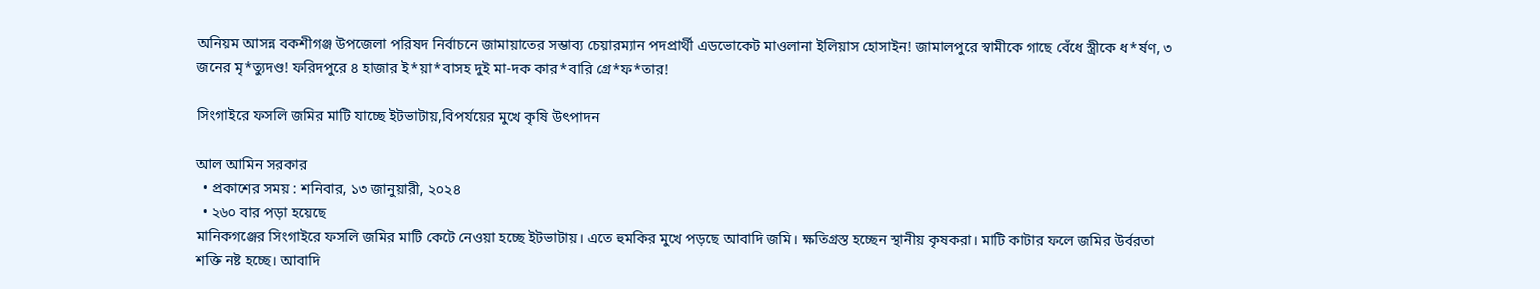অনিয়ম আসন্ন বকশীগঞ্জ উপজেলা পরিষদ নির্বাচনে জামায়াতের সম্ভাব্য চেয়ারম্যান পদপ্রার্থী এডভোকেট মাওলানা ইলিয়াস হোসাইন! জামালপুরে স্বামীকে গাছে বেঁধে স্ত্রীকে ধ*র্ষণ, ৩ জনের মৃ*ত্যুদণ্ড! ফরিদপুরে ৪ হাজার ই*য়া*বাসহ দুই মা-দক কার*বারি গ্রে*ফ*তার!

সিংগাইরে ফসলি জমির মাটি যাচ্ছে ইটভাটায়,বিপর্যয়ের মুখে কৃষি উৎপাদন

আল আমিন সরকার
  • প্রকাশের সময় : শনিবার, ১৩ জানুয়ারী, ২০২৪
  • ২৬০ বার পড়া হয়েছে
মানিকগঞ্জের সিংগাইরে ফসলি জমির মাটি কেটে নেওয়া হচ্ছে ইটভাটায়। এতে হুমকির মুখে পড়ছে আবাদি জমি। ক্ষতিগ্রস্ত হচ্ছেন স্থানীয় কৃষকরা। মাটি কাটার ফলে জমির উর্বরতা শক্তি নষ্ট হচ্ছে। আবাদি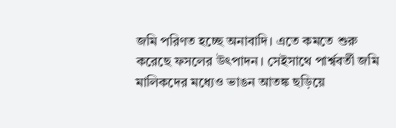জমি পরিণত হচ্ছে অনাবাদি। এতে কমতে শুরু করেছে ফসলের উৎপাদন। সেইসাথে পার্শ্ববর্তী জমি মালিকদের মধ্যেও ভাঙন আতঙ্ক ছড়িয়ে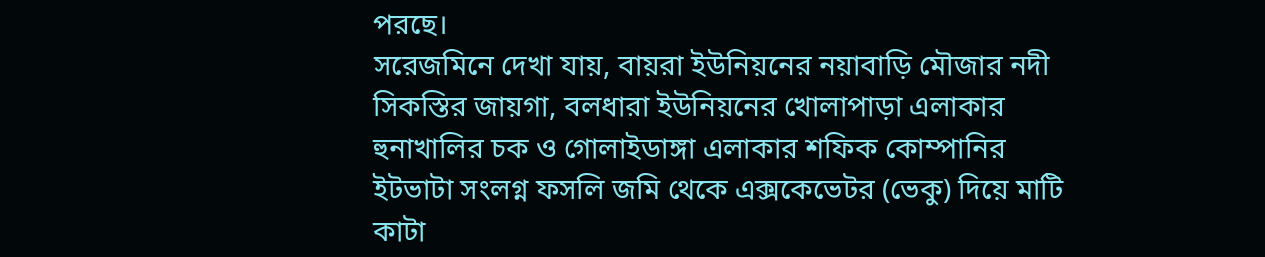পরছে।
সরেজমিনে দেখা যায়, বায়রা ইউনিয়নের নয়াবাড়ি মৌজার নদী সিকস্তির জায়গা, বলধারা ইউনিয়নের খোলাপাড়া এলাকার হুনাখালির চক ও গোলাইডাঙ্গা এলাকার শফিক কোম্পানির ইটভাটা সংলগ্ন ফসলি জমি থেকে এক্সকেভেটর (ভেকু) দিয়ে মাটি কাটা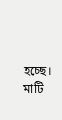হচ্ছে। মাটি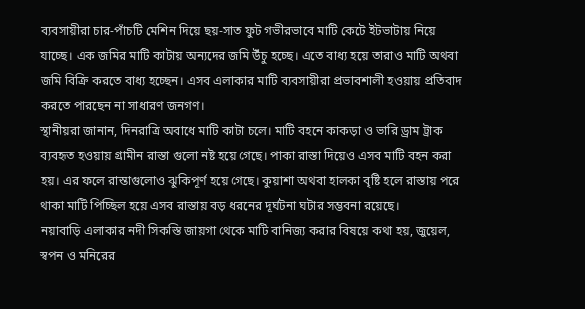ব্যবসায়ীরা চার-পাঁচটি মেশিন দিয়ে ছয়-সাত ফুট গভীরভাবে মাটি কেটে ইটভাটায় নিয়ে যাচ্ছে। এক জমির মাটি কাটায় অন্যদের জমি উঁচু হচ্ছে। এতে বাধ্য হয়ে তারাও মাটি অথবা জমি বিক্রি করতে বাধ্য হচ্ছেন। এসব এলাকার মাটি ব্যবসায়ীরা প্রভাবশালী হওয়ায় প্রতিবাদ করতে পারছেন না সাধারণ জনগণ।
স্থানীয়রা জানান, দিনরাত্রি অবাধে মাটি কাটা চলে। মাটি বহনে কাকড়া ও ভারি ড্রাম ট্রাক ব্যবহৃত হওয়ায় গ্রামীন রাস্তা গুলো নষ্ট হয়ে গেছে। পাকা রাস্তা দিয়েও এসব মাটি বহন করা হয়। এর ফলে রাস্তাগুলোও ঝুকিপূর্ণ হয়ে গেছে। কুয়াশা অথবা হালকা বৃষ্টি হলে রাস্তায় পরে থাকা মাটি পিচ্ছিল হয়ে এসব রাস্তায় বড় ধরনের দূর্ঘটনা ঘটার সম্ভবনা রয়েছে।
নয়াবাড়ি এলাকার নদী সিকস্তি জায়গা থেকে মাটি বানিজ্য করার বিষয়ে কথা হয়, জুয়েল, স্বপন ও মনিরের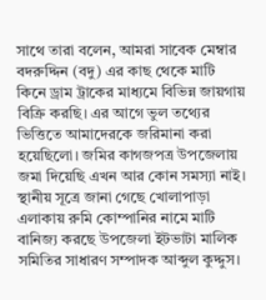সাথে তারা বলেন, আমরা সাবেক মেম্বার বদরুদ্দিন (বদু) এর কাছ থেকে মাটি কিনে ড্রাম ট্রাকের মাধ্যমে বিভিন্ন জায়গায় বিক্রি করছি। এর আগে ভুল তথ্যের ভিত্তিতে আমাদেরকে জরিমানা করা হয়েছিলো। জমির কাগজপত্র উপজেলায় জমা দিয়েছি এখন আর কোন সমস্যা নাই।
স্থানীয় সূত্রে জানা গেছে খোলাপাড়া এলাকায় রুমি কোম্পানির নামে মাটি বানিজ্য করছে উপজেলা ইটভাটা মালিক সমিতির সাধারণ সম্পাদক আব্দুল কুদ্দুস।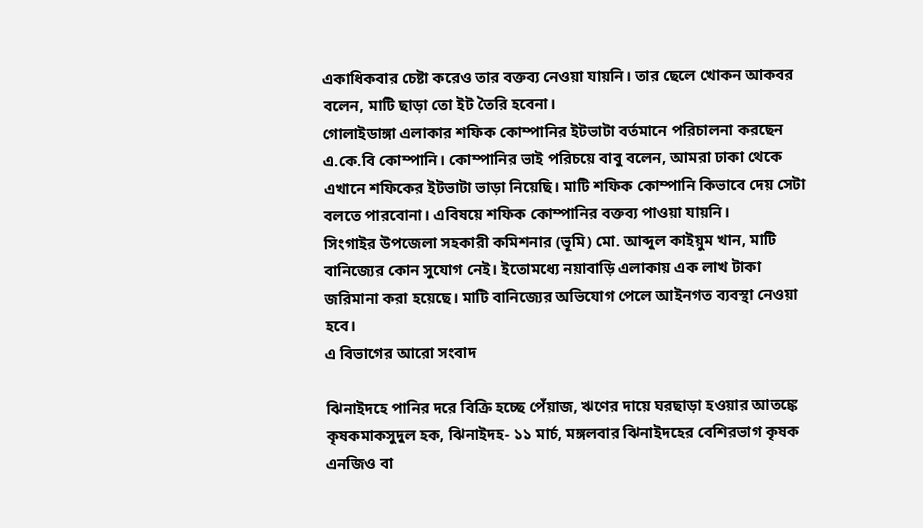একাধিকবার চেষ্টা করেও তার বক্তব্য নেওয়া যায়নি। তার ছেলে খোকন আকবর বলেন, মাটি ছাড়া তো ইট তৈরি হবেনা।
গোলাইডাঙ্গা এলাকার শফিক কোম্পানির ইটভাটা বর্তমানে পরিচালনা করছেন এ.কে.বি কোম্পানি। কোম্পানির ভাই পরিচয়ে বাবু বলেন, আমরা ঢাকা থেকে এখানে শফিকের ইটভাটা ভাড়া নিয়েছি। মাটি শফিক কোম্পানি কিভাবে দেয় সেটা বলতে পারবোনা। এবিষয়ে শফিক কোম্পানির বক্তব্য পাওয়া যায়নি।
সিংগাইর উপজেলা সহকারী কমিশনার (ভূমি) মো. আব্দুল কাইয়ুম খান, মাটি বানিজ্যের কোন সুযোগ নেই। ইতোমধ্যে নয়াবাড়ি এলাকায় এক লাখ টাকা জরিমানা করা হয়েছে। মাটি বানিজ্যের অভিযোগ পেলে আইনগত ব্যবস্থা নেওয়া হবে।
এ বিভাগের আরো সংবাদ

ঝিনাইদহে পানির দরে বিক্রি হচ্ছে পেঁয়াজ, ঋণের দায়ে ঘরছাড়া হওয়ার আতঙ্কে কৃষকমাকসুদুল হক, ঝিনাইদহ- ১১ মার্চ, মঙ্গলবার ঝিনাইদহের বেশিরভাগ কৃষক এনজিও বা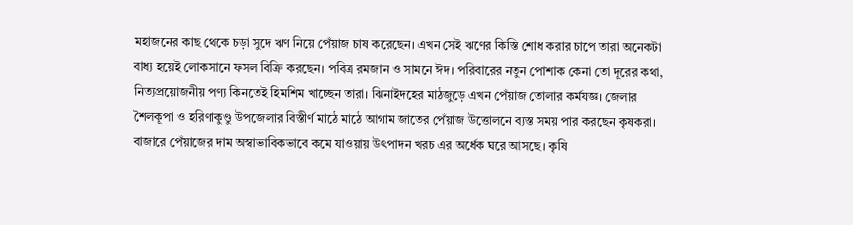মহাজনের কাছ থেকে চড়া সুদে ঋণ নিয়ে পেঁয়াজ চাষ করেছেন। এখন সেই ঋণের কিস্তি শোধ করার চাপে তারা অনেকটা বাধ্য হয়েই লোকসানে ফসল বিক্রি করছেন। পবিত্র রমজান ও সামনে ঈদ। পরিবারের নতুন পোশাক কেনা তো দূরের কথা, নিত্যপ্রয়োজনীয় পণ্য কিনতেই হিমশিম খাচ্ছেন তারা। ঝিনাইদহের মাঠজুড়ে এখন পেঁয়াজ তোলার কর্মযজ্ঞ। জেলার শৈলকূপা ও হরিণাকুণ্ডু উপজেলার বিস্তীর্ণ মাঠে মাঠে আগাম জাতের পেঁয়াজ উত্তোলনে ব্যস্ত সময় পার করছেন কৃষকরা। বাজারে পেঁয়াজের দাম অস্বাভাবিকভাবে কমে যাওয়ায় উৎপাদন খরচ এর অর্ধেক ঘরে আসছে। কৃষি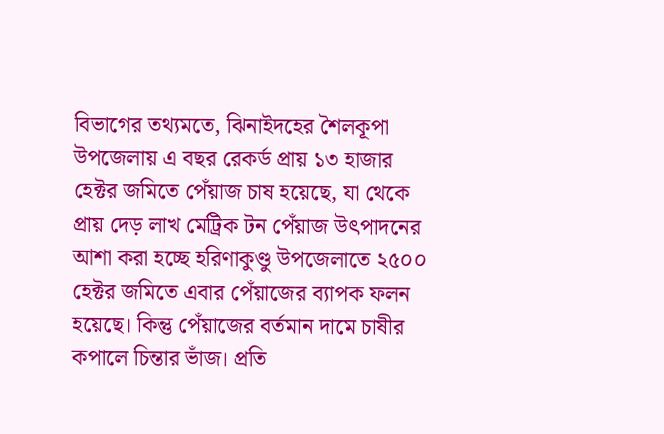বিভাগের তথ্যমতে, ঝিনাইদহের শৈলকূপা উপজেলায় এ বছর রেকর্ড প্রায় ১৩ হাজার হেক্টর জমিতে পেঁয়াজ চাষ হয়েছে, যা থেকে প্রায় দেড় লাখ মেট্রিক টন পেঁয়াজ উৎপাদনের আশা করা হচ্ছে হরিণাকুণ্ডু উপজেলাতে ২৫০০ হেক্টর জমিতে এবার পেঁয়াজের ব্যাপক ফলন হয়েছে। কিন্তু পেঁয়াজের বর্তমান দামে চাষীর কপালে চিন্তার ভাঁজ। প্রতি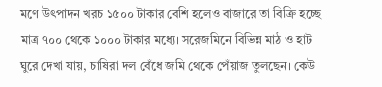মণে উৎপাদন খরচ ১৫০০ টাকার বেশি হলেও বাজারে তা বিক্রি হচ্ছে মাত্র ৭০০ থেকে ১০০০ টাকার মধ্যে। সরেজমিনে বিভিন্ন মাঠ ও হাট ঘুরে দেখা যায়, চাষিরা দল বেঁধে জমি থেকে পেঁয়াজ তুলছেন। কেউ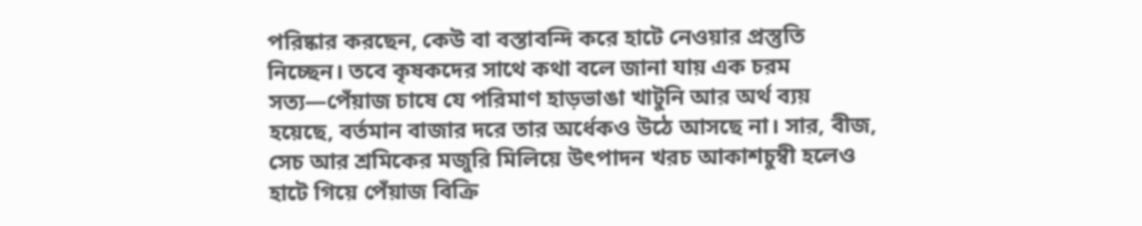পরিষ্কার করছেন, কেউ বা বস্তাবন্দি করে হাটে নেওয়ার প্রস্তুতি নিচ্ছেন। তবে কৃষকদের সাথে কথা বলে জানা যায় এক চরম সত্য—পেঁয়াজ চাষে যে পরিমাণ হাড়ভাঙা খাটুনি আর অর্থ ব্যয় হয়েছে, বর্তমান বাজার দরে তার অর্ধেকও উঠে আসছে না। সার, বীজ, সেচ আর শ্রমিকের মজুরি মিলিয়ে উৎপাদন খরচ আকাশচুম্বী হলেও হাটে গিয়ে পেঁয়াজ বিক্রি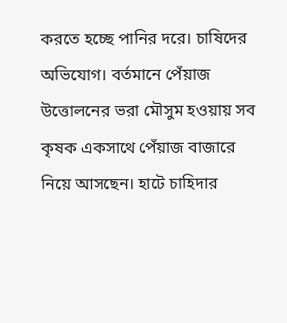করতে হচ্ছে পানির দরে। চাষিদের অভিযোগ। বর্তমানে পেঁয়াজ উত্তোলনের ভরা মৌসুম হওয়ায় সব কৃষক একসাথে পেঁয়াজ বাজারে নিয়ে আসছেন। হাটে চাহিদার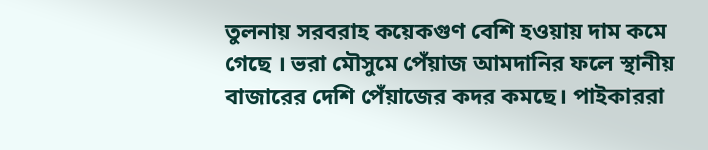তুলনায় সরবরাহ কয়েকগুণ বেশি হওয়ায় দাম কমে গেছে । ভরা মৌসুমে পেঁয়াজ আমদানির ফলে স্থানীয় বাজারের দেশি পেঁয়াজের কদর কমছে। পাইকাররা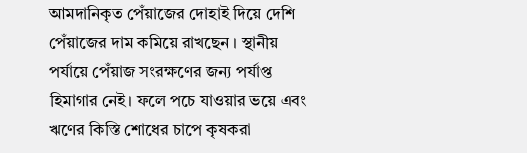আমদানিকৃত পেঁয়াজের দোহাই দিয়ে দেশি পেঁয়াজের দাম কমিয়ে রাখছেন । স্থানীয় পর্যায়ে পেঁয়াজ সংরক্ষণের জন্য পর্যাপ্ত হিমাগার নেই। ফলে পচে যাওয়ার ভয়ে এবং ঋণের কিস্তি শোধের চাপে কৃষকরা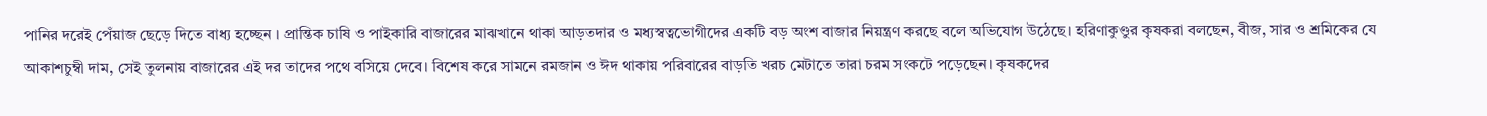পানির দরেই পেঁয়াজ ছেড়ে দিতে বাধ্য হচ্ছেন । প্রান্তিক চাষি ও পাইকারি বাজারের মাঝখানে থাকা আড়তদার ও মধ্যস্বত্বভোগীদের একটি বড় অংশ বাজার নিয়ন্ত্রণ করছে বলে অভিযোগ উঠেছে। হরিণাকুণ্ডুর কৃষকরা বলছেন, বীজ, সার ও শ্রমিকের যে আকাশচুম্বী দাম, সেই তুলনায় বাজারের এই দর তাদের পথে বসিয়ে দেবে। বিশেষ করে সামনে রমজান ও ঈদ থাকায় পরিবারের বাড়তি খরচ মেটাতে তারা চরম সংকটে পড়েছেন। কৃষকদের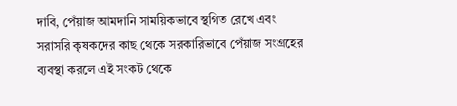দাবি, পেঁয়াজ আমদানি সাময়িকভাবে স্থগিত রেখে এবং সরাসরি কৃষকদের কাছ থেকে সরকারিভাবে পেঁয়াজ সংগ্রহের ব্যবস্থা করলে এই সংকট থেকে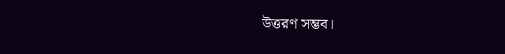উত্তরণ সম্ভব।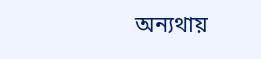অন্যথায়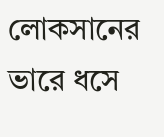লোকসানের ভারে ধসে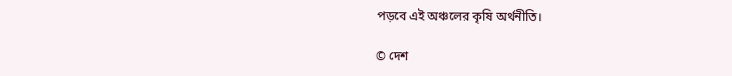পড়বে এই অঞ্চলের কৃষি অর্থনীতি।

© দেশ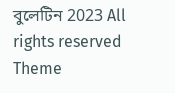বুলেটিন 2023 All rights reserved
Theme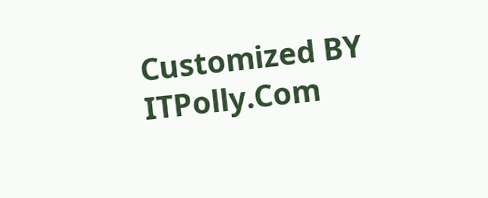Customized BY ITPolly.Com